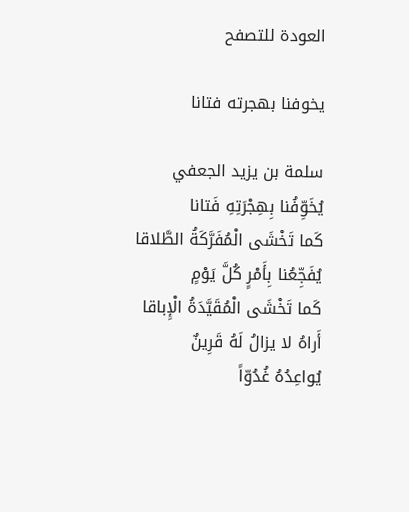العودة للتصفح

يخوفنا بهجرته فتانا

سلمة بن يزيد الجعفي
يُخَوِّفُنا بِهِجْرَتِهِ فَتانا
كَما تَخْشَى الْمُفَرَّكَةُ الطَّلاقا
يُفَجِّعُنا بِأَمْرٍ كُلَّ يَوْمٍ
كَما تَخْشَى الْمُقَيَّدَةُ الْإِباقا
أَراهُ لا يزالُ لَهُ قَرِينٌ
يُواعِدُهُ غُدُوّاً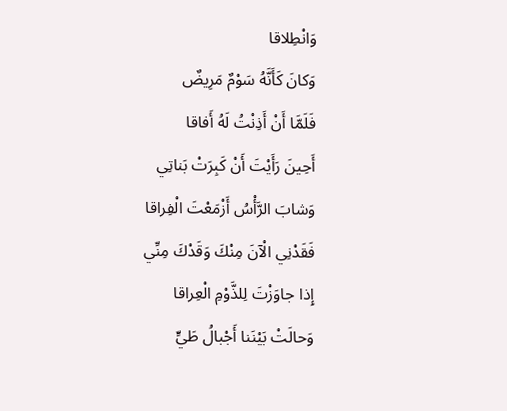وَانْطِلاقا
وَكانَ كَأَنَّهُ سَوْمٌ مَرِيضٌ
فَلَمَّا أَنْ أَذِنْتُ لَهُ أَفاقا
أَحِينَ رَأَيْتَ أَنْ كَبِرَتْ بَناتِي
وَشابَ الرَّأْسُ أَزْمَعْتَ الْفِراقا
فَقَدْنِي الْآنَ مِنْكَ وَقَدْكَ مِنِّي
إِذا جاوَزْتَ لِلذَّوْمِ الْعِراقا
وَحالَتْ بَيْنَنا أَجْبالُ طَيٍّ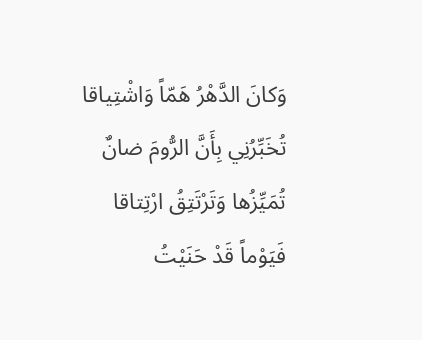وَكانَ الدَّهْرُ هَمّاً وَاشْتِياقا
تُخَبِّرُنِي بِأَنَّ الرُّومَ ضانٌ
تُمَيِّزُها وَتَرْتَتِقُ ارْتِتاقا
فَيَوْماً قَدْ حَنَيْتُ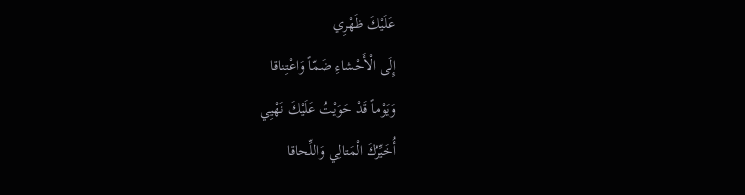عَلَيْكَ ظَهْرِي
إِلَى الْأَحْشاءِ ضَمّاً وَاعْتِناقا
وَيَوْماً قَدْ حَوَيْتُ عَلَيْكَ نَهْيِي
أُخَيِّرُكَ الْمَتالِي وَاللِّحاقا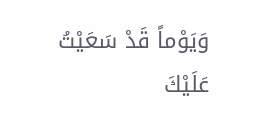وَيَوْماً قَدْ سَعَيْتُ عَلَيْكَ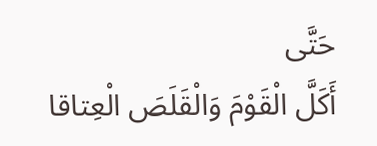حَتَّى
أَكَلَّ الْقَوْمَ وَالْقَلَصَ الْعِتاقا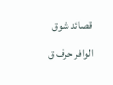قصائد شوق الوافر حرف ق